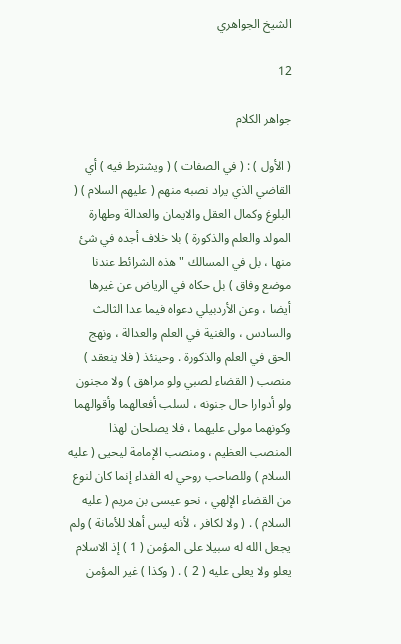الشيخ الجواهري

12

جواهر الكلام

( الأول ) : ( في الصفات ) ( ويشترط فيه ) أي القاضي الذي يراد نصبه منهم ( عليهم السلام ) ( البلوغ وكمال العقل والايمان والعدالة وطهارة المولد والعلم والذكورة ) بلا خلاف أجده في شئ منها ، بل في المسالك " هذه الشرائط عندنا موضع وفاق ) بل حكاه في الرياض عن غيرها أيضا ، وعن الأردبيلي دعواه فيما عدا الثالث والسادس ، والغنية في العلم والعدالة ، ونهج الحق في العلم والذكورة . وحينئذ ( فلا ينعقد ) منصب ( القضاء لصبي ولو مراهق ) ولا مجنون ولو أدوارا حال جنونه ، لسلب أفعالهما وأقوالهما وكونهما مولى عليهما ، فلا يصلحان لهذا المنصب العظيم ، ومنصب الإمامة ليحيى ( عليه السلام ) وللصاحب روحي له الفداء إنما كان لنوع من القضاء الإلهي ، نحو عيسى بن مريم ( عليه السلام ) . ( ولا لكافر ، لأنه ليس أهلا للأمانة ) ولم يجعل الله له سبيلا على المؤمن ( 1 ) إذ الاسلام يعلو ولا يعلى عليه ( 2 ) . ( وكذا ) غير المؤمن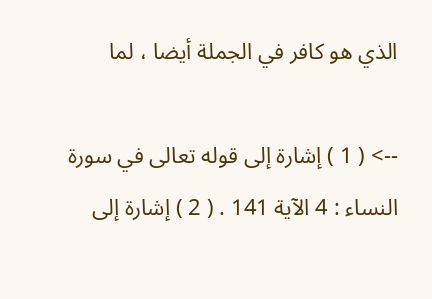الذي هو كافر في الجملة أيضا ، لما

--> ( 1 ) إشارة إلى قوله تعالى في سورة النساء : 4 الآية 141 . ( 2 ) إشارة إلى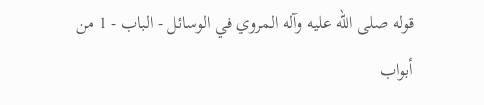قوله صلى الله عليه وآله المروي في الوسائل - الباب - 1 من أبواب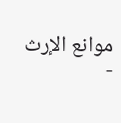موانع الإرث -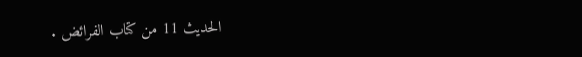الحديث 11 من كتاب الفرائض .